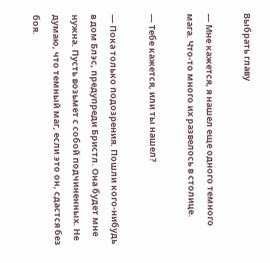Выбрать главу

— Мне кажется, я нашел еще одного темного мага. Что-то много их развелось в столице.

— Тебе кажется, или ты нашел?

— Пока только подозрения. Пошли кого-нибудь в дом Блэс, предупреди Бристл. Она будет мне нужна. Пусть возьмет с собой подчиненных. Не думаю, что темный маг, если это он, сдастся без боя.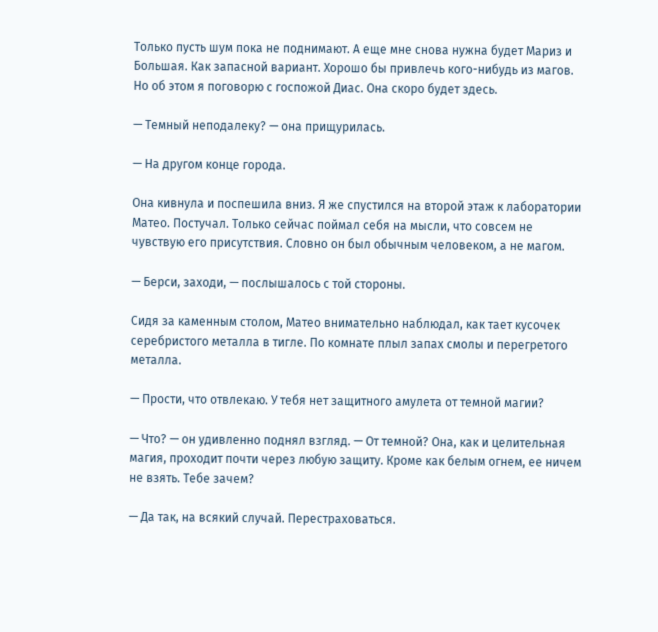Только пусть шум пока не поднимают. А еще мне снова нужна будет Мариз и Большая. Как запасной вариант. Хорошо бы привлечь кого-нибудь из магов. Но об этом я поговорю с госпожой Диас. Она скоро будет здесь.

— Темный неподалеку? — она прищурилась.

— На другом конце города.

Она кивнула и поспешила вниз. Я же спустился на второй этаж к лаборатории Матео. Постучал. Только сейчас поймал себя на мысли, что совсем не чувствую его присутствия. Словно он был обычным человеком, а не магом.

— Берси, заходи, — послышалось с той стороны.

Сидя за каменным столом, Матео внимательно наблюдал, как тает кусочек серебристого металла в тигле. По комнате плыл запах смолы и перегретого металла.

— Прости, что отвлекаю. У тебя нет защитного амулета от темной магии?

— Что? — он удивленно поднял взгляд. — От темной? Она, как и целительная магия, проходит почти через любую защиту. Кроме как белым огнем, ее ничем не взять. Тебе зачем?

— Да так, на всякий случай. Перестраховаться.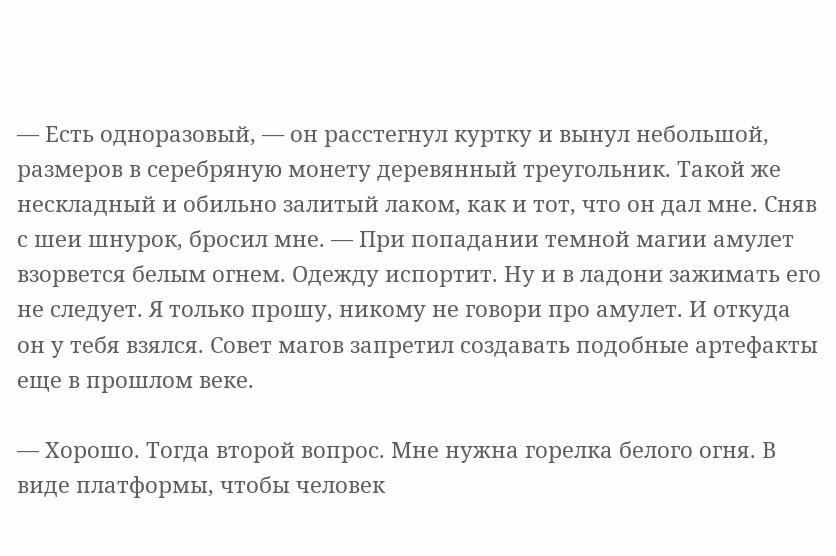— Есть одноразовый, — он расстегнул куртку и вынул небольшой, размеров в серебряную монету деревянный треугольник. Такой же нескладный и обильно залитый лаком, как и тот, что он дал мне. Сняв с шеи шнурок, бросил мне. — При попадании темной магии амулет взорвется белым огнем. Одежду испортит. Ну и в ладони зажимать его не следует. Я только прошу, никому не говори про амулет. И откуда он у тебя взялся. Совет магов запретил создавать подобные артефакты еще в прошлом веке.

— Хорошо. Тогда второй вопрос. Мне нужна горелка белого огня. В виде платформы, чтобы человек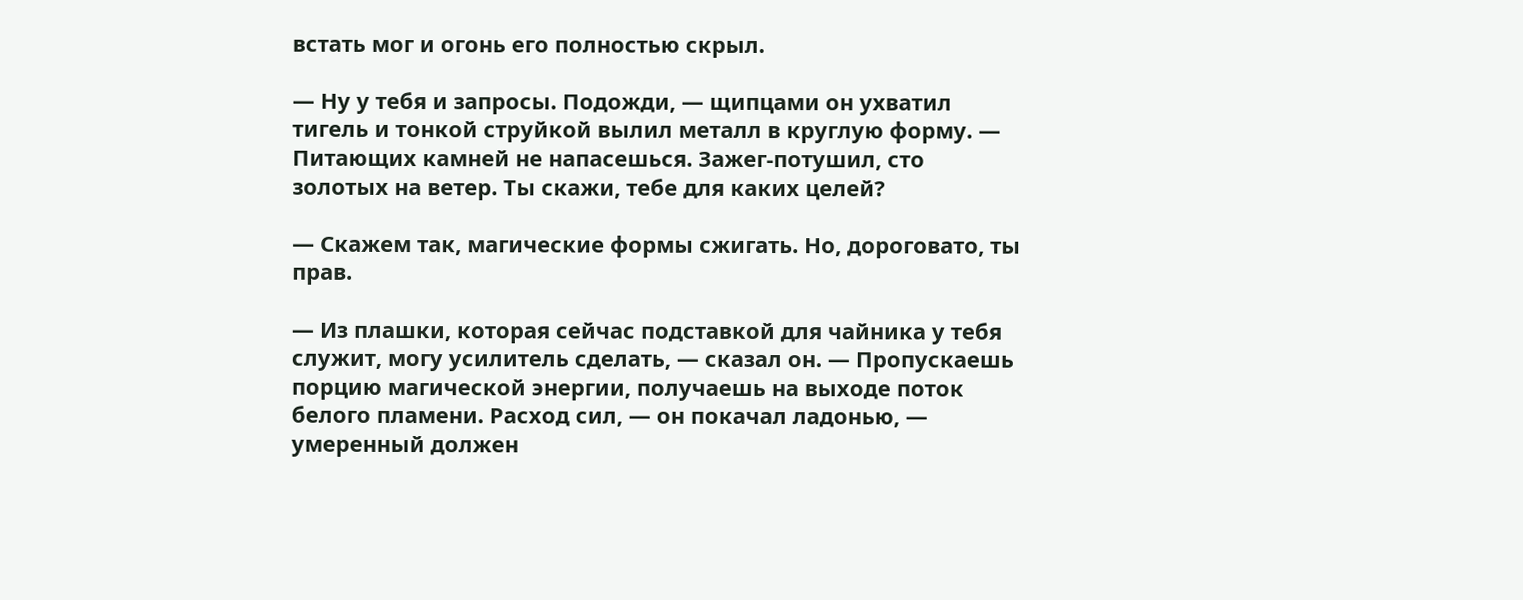встать мог и огонь его полностью скрыл.

— Ну у тебя и запросы. Подожди, — щипцами он ухватил тигель и тонкой струйкой вылил металл в круглую форму. — Питающих камней не напасешься. Зажег-потушил, сто золотых на ветер. Ты скажи, тебе для каких целей?

— Скажем так, магические формы сжигать. Но, дороговато, ты прав.

— Из плашки, которая сейчас подставкой для чайника у тебя служит, могу усилитель сделать, — сказал он. — Пропускаешь порцию магической энергии, получаешь на выходе поток белого пламени. Расход сил, — он покачал ладонью, — умеренный должен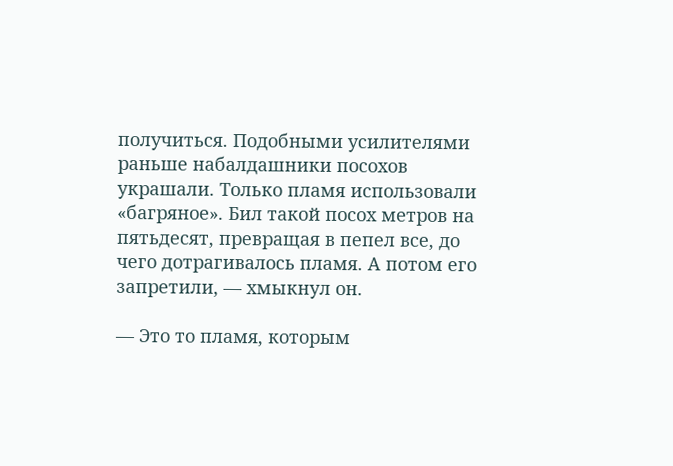получиться. Подобными усилителями раньше набалдашники посохов украшали. Только пламя использовали «багряное». Бил такой посох метров на пятьдесят, превращая в пепел все, до чего дотрагивалось пламя. А потом его запретили, — хмыкнул он.

— Это то пламя, которым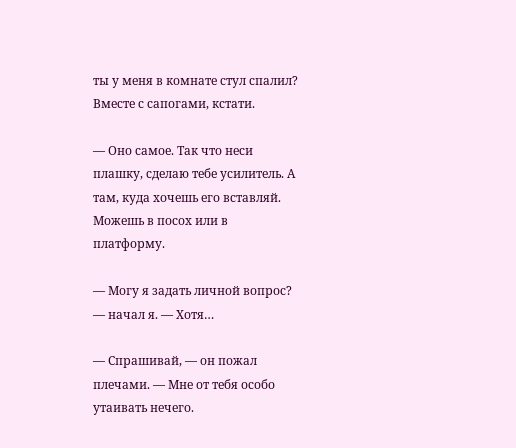ты у меня в комнате стул спалил? Вместе с сапогами, кстати.

— Оно самое. Так что неси плашку, сделаю тебе усилитель. А там, куда хочешь его вставляй. Можешь в посох или в платформу.

— Могу я задать личной вопрос? — начал я. — Хотя…

— Спрашивай, — он пожал плечами. — Мне от тебя особо утаивать нечего.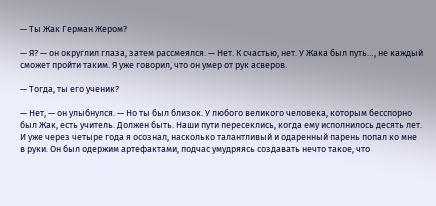— Ты Жак Герман Жером?

— Я? — он округлил глаза, затем рассмеялся. — Нет. К счастью, нет. У Жака был путь…, не каждый сможет пройти таким. Я уже говорил, что он умер от рук асверов.

— Тогда, ты его ученик?

— Нет, — он улыбнулся. — Но ты был близок. У любого великого человека, которым бесспорно был Жак, есть учитель. Должен быть. Наши пути пересеклись, когда ему исполнилось десять лет. И уже через четыре года я осознал, насколько талантливый и одаренный парень попал ко мне в руки. Он был одержим артефактами, подчас умудряясь создавать нечто такое, что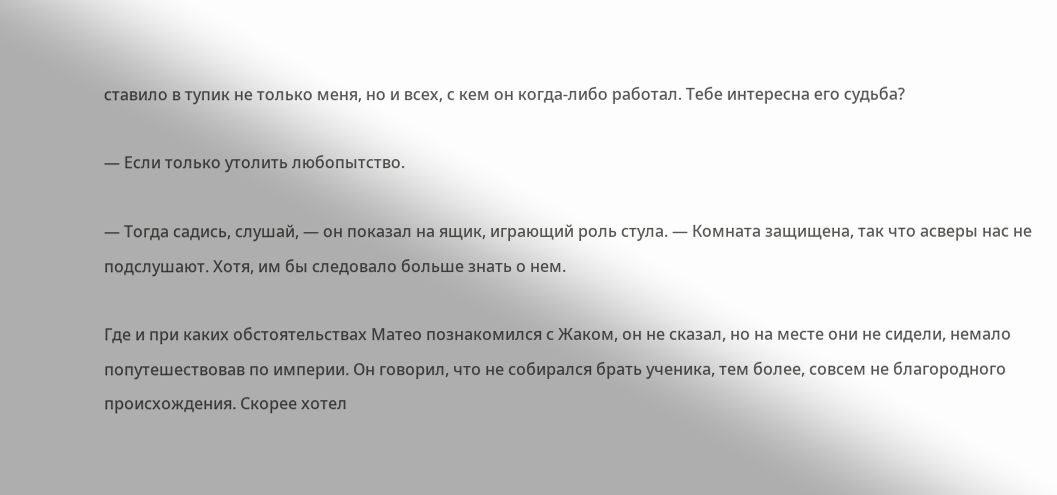ставило в тупик не только меня, но и всех, с кем он когда-либо работал. Тебе интересна его судьба?

— Если только утолить любопытство.

— Тогда садись, слушай, — он показал на ящик, играющий роль стула. — Комната защищена, так что асверы нас не подслушают. Хотя, им бы следовало больше знать о нем.

Где и при каких обстоятельствах Матео познакомился с Жаком, он не сказал, но на месте они не сидели, немало попутешествовав по империи. Он говорил, что не собирался брать ученика, тем более, совсем не благородного происхождения. Скорее хотел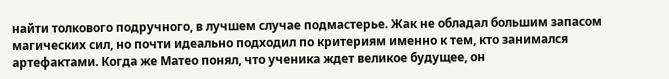найти толкового подручного, в лучшем случае подмастерье. Жак не обладал большим запасом магических сил, но почти идеально подходил по критериям именно к тем, кто занимался артефактами. Когда же Матео понял, что ученика ждет великое будущее, он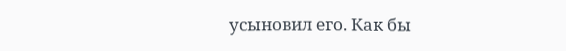усыновил его. Как бы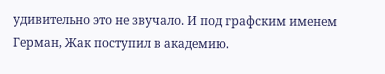удивительно это не звучало. И под графским именем Герман, Жак поступил в академию.